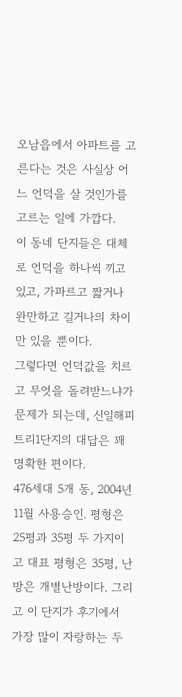오남읍에서 아파트를 고른다는 것은 사실상 어느 언덕을 살 것인가를 고르는 일에 가깝다.
이 동네 단지들은 대체로 언덕을 하나씩 끼고 있고, 가파르고 짧거나 완만하고 길거나의 차이만 있을 뿐이다.
그렇다면 언덕값을 치르고 무엇을 돌려받느냐가 문제가 되는데, 신일해피트리1단지의 대답은 꽤 명확한 편이다.
476세대 5개 동, 2004년 11월 사용승인. 평형은 25평과 35평 두 가지이고 대표 평형은 35평, 난방은 개별난방이다. 그리고 이 단지가 후기에서 가장 많이 자랑하는 두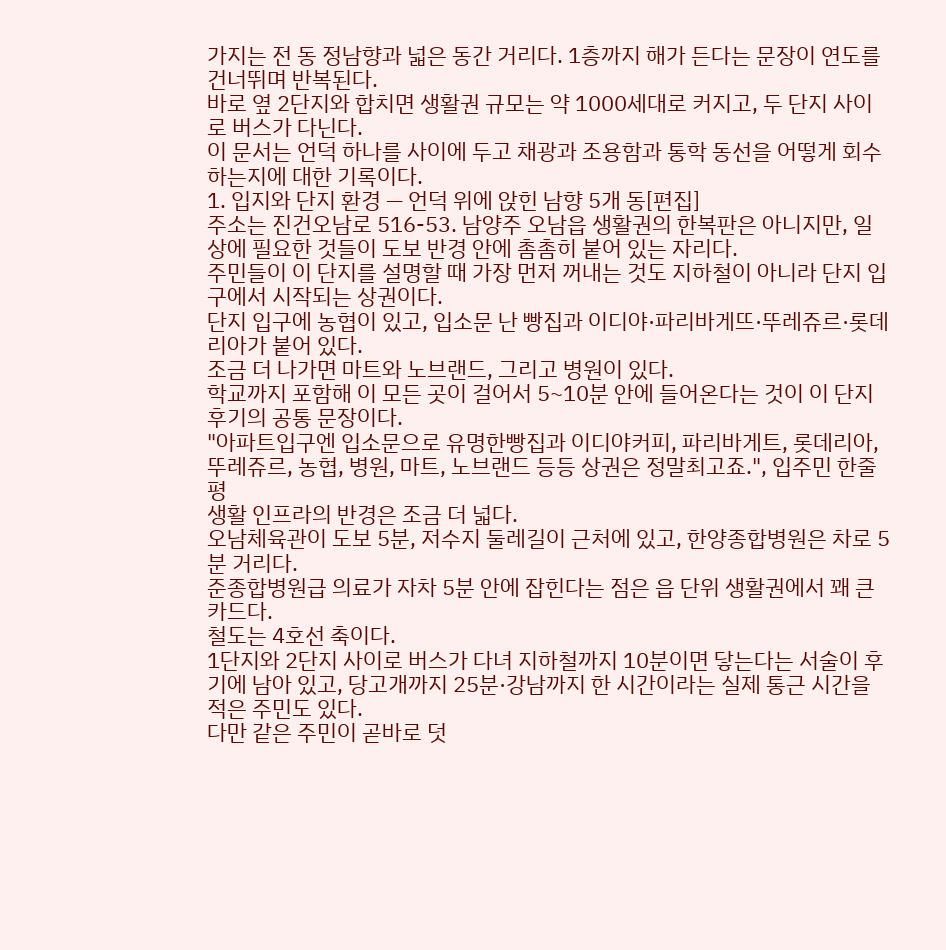가지는 전 동 정남향과 넓은 동간 거리다. 1층까지 해가 든다는 문장이 연도를 건너뛰며 반복된다.
바로 옆 2단지와 합치면 생활권 규모는 약 1000세대로 커지고, 두 단지 사이로 버스가 다닌다.
이 문서는 언덕 하나를 사이에 두고 채광과 조용함과 통학 동선을 어떻게 회수하는지에 대한 기록이다.
1. 입지와 단지 환경 — 언덕 위에 앉힌 남향 5개 동[편집]
주소는 진건오남로 516-53. 남양주 오남읍 생활권의 한복판은 아니지만, 일상에 필요한 것들이 도보 반경 안에 촘촘히 붙어 있는 자리다.
주민들이 이 단지를 설명할 때 가장 먼저 꺼내는 것도 지하철이 아니라 단지 입구에서 시작되는 상권이다.
단지 입구에 농협이 있고, 입소문 난 빵집과 이디야·파리바게뜨·뚜레쥬르·롯데리아가 붙어 있다.
조금 더 나가면 마트와 노브랜드, 그리고 병원이 있다.
학교까지 포함해 이 모든 곳이 걸어서 5~10분 안에 들어온다는 것이 이 단지 후기의 공통 문장이다.
"아파트입구엔 입소문으로 유명한빵집과 이디야커피, 파리바게트, 롯데리아, 뚜레쥬르, 농협, 병원, 마트, 노브랜드 등등 상권은 정말최고죠.", 입주민 한줄평
생활 인프라의 반경은 조금 더 넓다.
오남체육관이 도보 5분, 저수지 둘레길이 근처에 있고, 한양종합병원은 차로 5분 거리다.
준종합병원급 의료가 자차 5분 안에 잡힌다는 점은 읍 단위 생활권에서 꽤 큰 카드다.
철도는 4호선 축이다.
1단지와 2단지 사이로 버스가 다녀 지하철까지 10분이면 닿는다는 서술이 후기에 남아 있고, 당고개까지 25분·강남까지 한 시간이라는 실제 통근 시간을 적은 주민도 있다.
다만 같은 주민이 곧바로 덧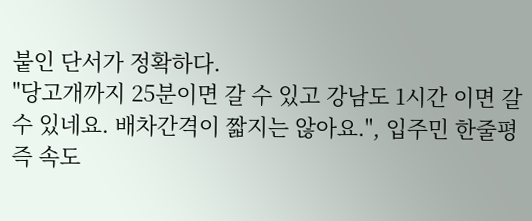붙인 단서가 정확하다.
"당고개까지 25분이면 갈 수 있고 강남도 1시간 이면 갈 수 있네요. 배차간격이 짧지는 않아요.", 입주민 한줄평
즉 속도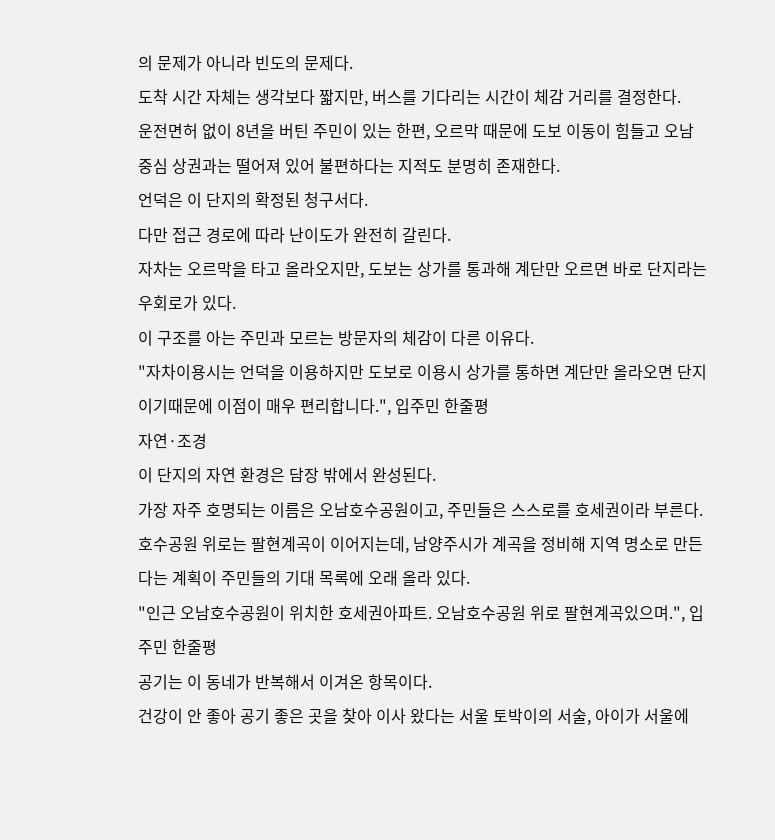의 문제가 아니라 빈도의 문제다.
도착 시간 자체는 생각보다 짧지만, 버스를 기다리는 시간이 체감 거리를 결정한다.
운전면허 없이 8년을 버틴 주민이 있는 한편, 오르막 때문에 도보 이동이 힘들고 오남 중심 상권과는 떨어져 있어 불편하다는 지적도 분명히 존재한다.
언덕은 이 단지의 확정된 청구서다.
다만 접근 경로에 따라 난이도가 완전히 갈린다.
자차는 오르막을 타고 올라오지만, 도보는 상가를 통과해 계단만 오르면 바로 단지라는 우회로가 있다.
이 구조를 아는 주민과 모르는 방문자의 체감이 다른 이유다.
"자차이용시는 언덕을 이용하지만 도보로 이용시 상가를 통하면 계단만 올라오면 단지이기때문에 이점이 매우 편리합니다.", 입주민 한줄평
자연·조경
이 단지의 자연 환경은 담장 밖에서 완성된다.
가장 자주 호명되는 이름은 오남호수공원이고, 주민들은 스스로를 호세권이라 부른다.
호수공원 위로는 팔현계곡이 이어지는데, 남양주시가 계곡을 정비해 지역 명소로 만든다는 계획이 주민들의 기대 목록에 오래 올라 있다.
"인근 오남호수공원이 위치한 호세권아파트. 오남호수공원 위로 팔현계곡있으며.", 입주민 한줄평
공기는 이 동네가 반복해서 이겨온 항목이다.
건강이 안 좋아 공기 좋은 곳을 찾아 이사 왔다는 서울 토박이의 서술, 아이가 서울에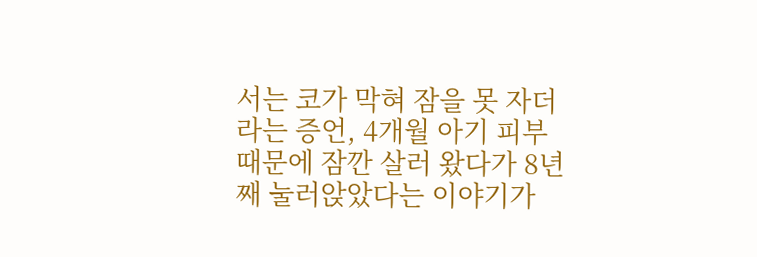서는 코가 막혀 잠을 못 자더라는 증언, 4개월 아기 피부 때문에 잠깐 살러 왔다가 8년째 눌러앉았다는 이야기가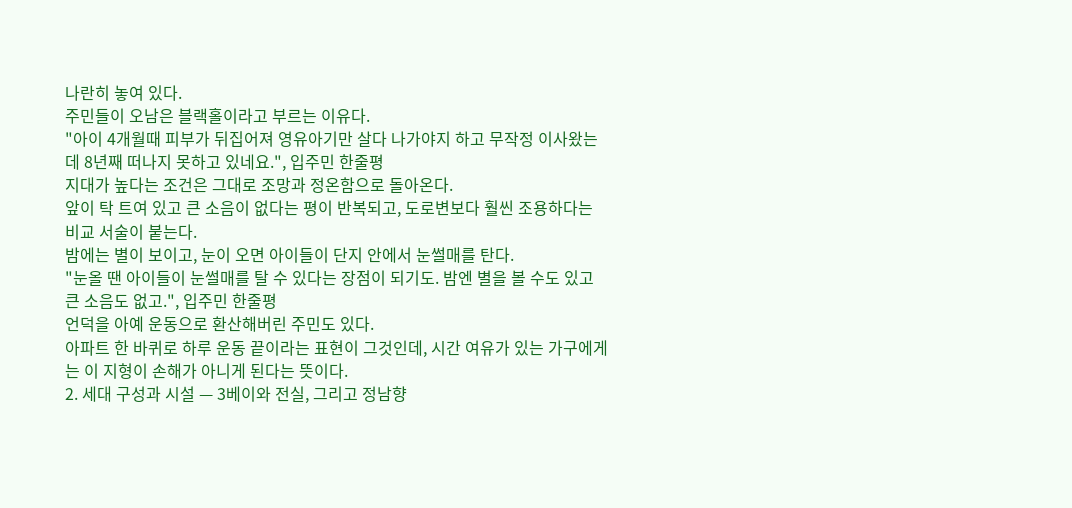나란히 놓여 있다.
주민들이 오남은 블랙홀이라고 부르는 이유다.
"아이 4개월때 피부가 뒤집어져 영유아기만 살다 나가야지 하고 무작정 이사왔는데 8년째 떠나지 못하고 있네요.", 입주민 한줄평
지대가 높다는 조건은 그대로 조망과 정온함으로 돌아온다.
앞이 탁 트여 있고 큰 소음이 없다는 평이 반복되고, 도로변보다 훨씬 조용하다는 비교 서술이 붙는다.
밤에는 별이 보이고, 눈이 오면 아이들이 단지 안에서 눈썰매를 탄다.
"눈올 땐 아이들이 눈썰매를 탈 수 있다는 장점이 되기도. 밤엔 별을 볼 수도 있고 큰 소음도 없고.", 입주민 한줄평
언덕을 아예 운동으로 환산해버린 주민도 있다.
아파트 한 바퀴로 하루 운동 끝이라는 표현이 그것인데, 시간 여유가 있는 가구에게는 이 지형이 손해가 아니게 된다는 뜻이다.
2. 세대 구성과 시설 — 3베이와 전실, 그리고 정남향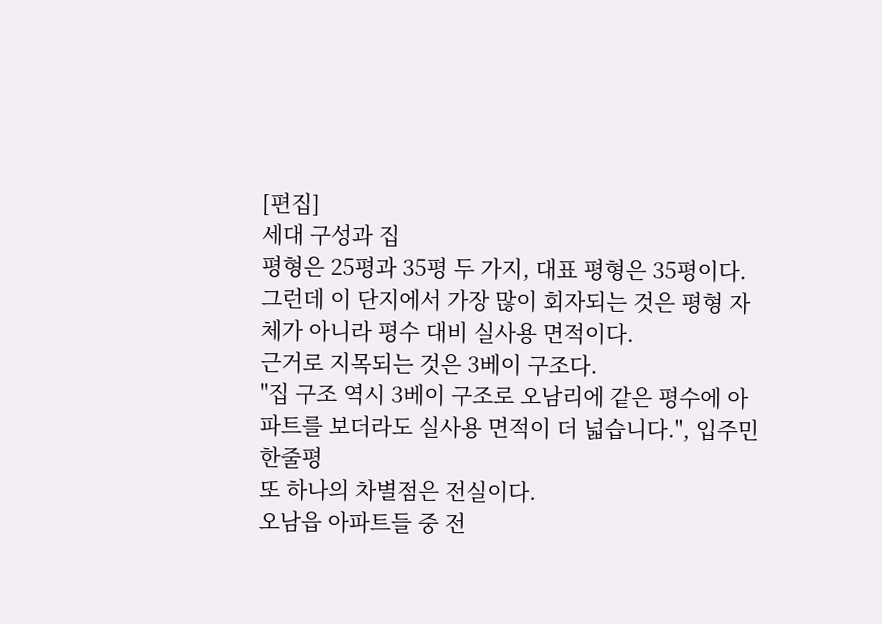[편집]
세대 구성과 집
평형은 25평과 35평 두 가지, 대표 평형은 35평이다.
그런데 이 단지에서 가장 많이 회자되는 것은 평형 자체가 아니라 평수 대비 실사용 면적이다.
근거로 지목되는 것은 3베이 구조다.
"집 구조 역시 3베이 구조로 오남리에 같은 평수에 아파트를 보더라도 실사용 면적이 더 넓습니다.", 입주민 한줄평
또 하나의 차별점은 전실이다.
오남읍 아파트들 중 전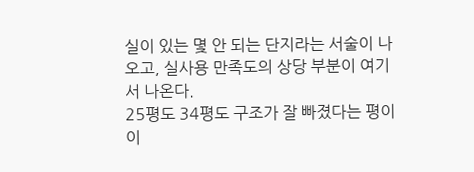실이 있는 몇 안 되는 단지라는 서술이 나오고, 실사용 만족도의 상당 부분이 여기서 나온다.
25평도 34평도 구조가 잘 빠졌다는 평이 이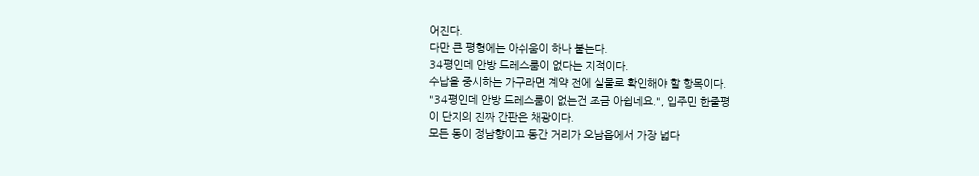어진다.
다만 큰 평형에는 아쉬움이 하나 붙는다.
34평인데 안방 드레스룸이 없다는 지적이다.
수납을 중시하는 가구라면 계약 전에 실물로 확인해야 할 항목이다.
"34평인데 안방 드레스룸이 없는건 조금 아쉽네요.", 입주민 한줄평
이 단지의 진짜 간판은 채광이다.
모든 동이 정남향이고 동간 거리가 오남읍에서 가장 넓다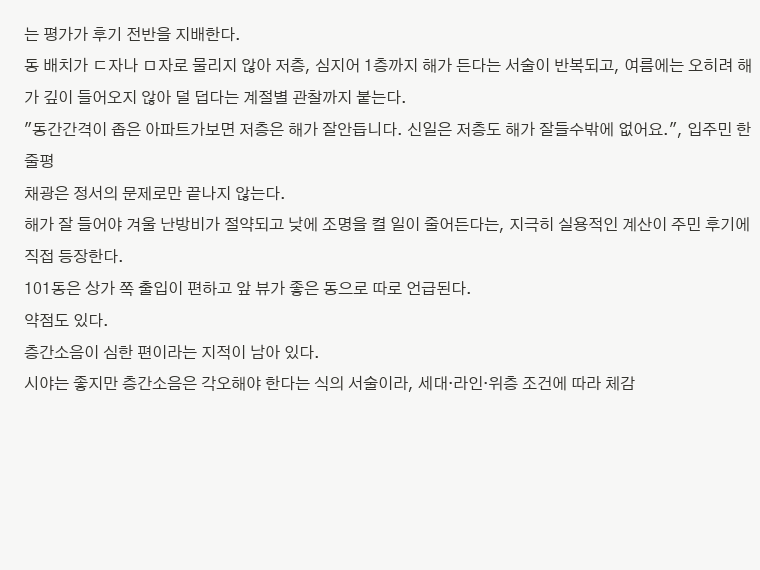는 평가가 후기 전반을 지배한다.
동 배치가 ㄷ자나 ㅁ자로 물리지 않아 저층, 심지어 1층까지 해가 든다는 서술이 반복되고, 여름에는 오히려 해가 깊이 들어오지 않아 덜 덥다는 계절별 관찰까지 붙는다.
"동간간격이 좁은 아파트가보면 저층은 해가 잘안듭니다. 신일은 저층도 해가 잘들수밖에 없어요.", 입주민 한줄평
채광은 정서의 문제로만 끝나지 않는다.
해가 잘 들어야 겨울 난방비가 절약되고 낮에 조명을 켤 일이 줄어든다는, 지극히 실용적인 계산이 주민 후기에 직접 등장한다.
101동은 상가 쪽 출입이 편하고 앞 뷰가 좋은 동으로 따로 언급된다.
약점도 있다.
층간소음이 심한 편이라는 지적이 남아 있다.
시야는 좋지만 층간소음은 각오해야 한다는 식의 서술이라, 세대·라인·위층 조건에 따라 체감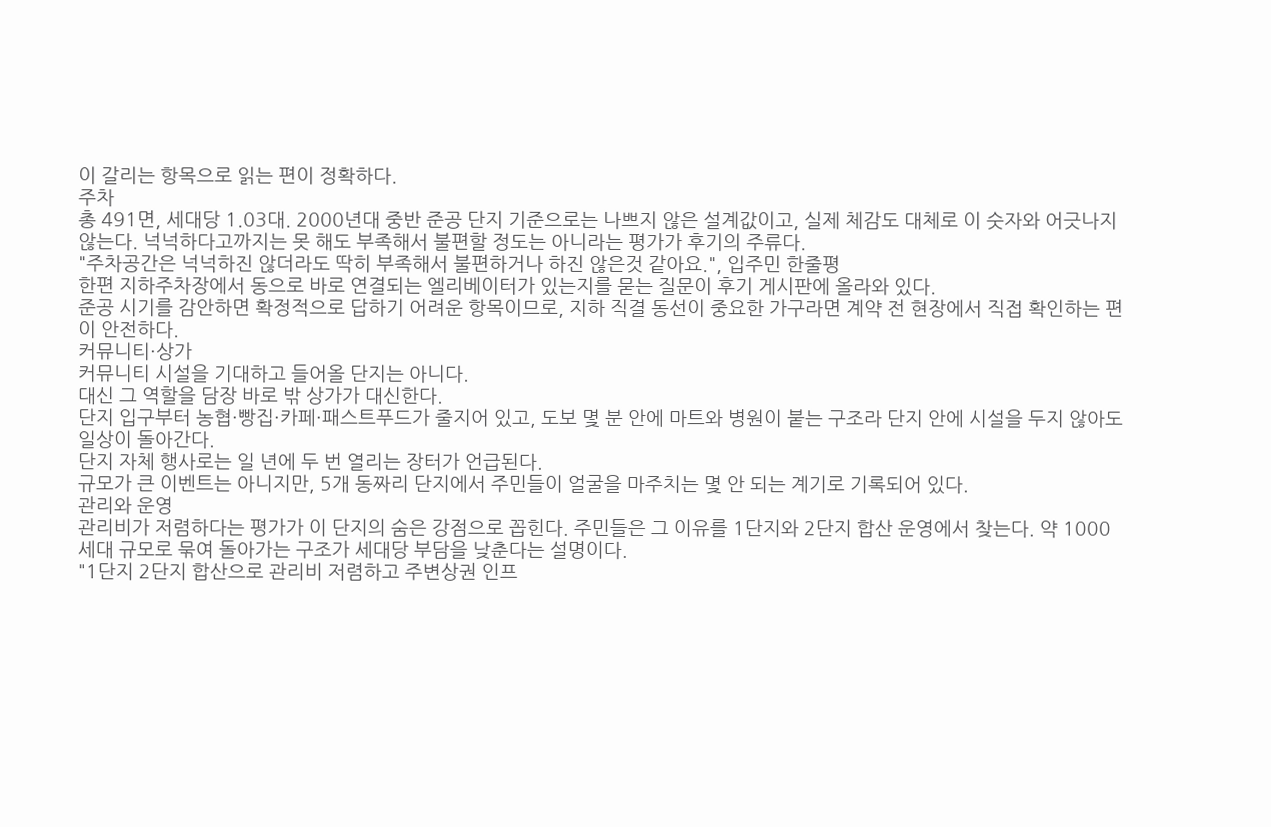이 갈리는 항목으로 읽는 편이 정확하다.
주차
총 491면, 세대당 1.03대. 2000년대 중반 준공 단지 기준으로는 나쁘지 않은 설계값이고, 실제 체감도 대체로 이 숫자와 어긋나지 않는다. 넉넉하다고까지는 못 해도 부족해서 불편할 정도는 아니라는 평가가 후기의 주류다.
"주차공간은 넉넉하진 않더라도 딱히 부족해서 불편하거나 하진 않은것 같아요.", 입주민 한줄평
한편 지하주차장에서 동으로 바로 연결되는 엘리베이터가 있는지를 묻는 질문이 후기 게시판에 올라와 있다.
준공 시기를 감안하면 확정적으로 답하기 어려운 항목이므로, 지하 직결 동선이 중요한 가구라면 계약 전 현장에서 직접 확인하는 편이 안전하다.
커뮤니티·상가
커뮤니티 시설을 기대하고 들어올 단지는 아니다.
대신 그 역할을 담장 바로 밖 상가가 대신한다.
단지 입구부터 농협·빵집·카페·패스트푸드가 줄지어 있고, 도보 몇 분 안에 마트와 병원이 붙는 구조라 단지 안에 시설을 두지 않아도 일상이 돌아간다.
단지 자체 행사로는 일 년에 두 번 열리는 장터가 언급된다.
규모가 큰 이벤트는 아니지만, 5개 동짜리 단지에서 주민들이 얼굴을 마주치는 몇 안 되는 계기로 기록되어 있다.
관리와 운영
관리비가 저렴하다는 평가가 이 단지의 숨은 강점으로 꼽힌다. 주민들은 그 이유를 1단지와 2단지 합산 운영에서 찾는다. 약 1000세대 규모로 묶여 돌아가는 구조가 세대당 부담을 낮춘다는 설명이다.
"1단지 2단지 합산으로 관리비 저렴하고 주변상권 인프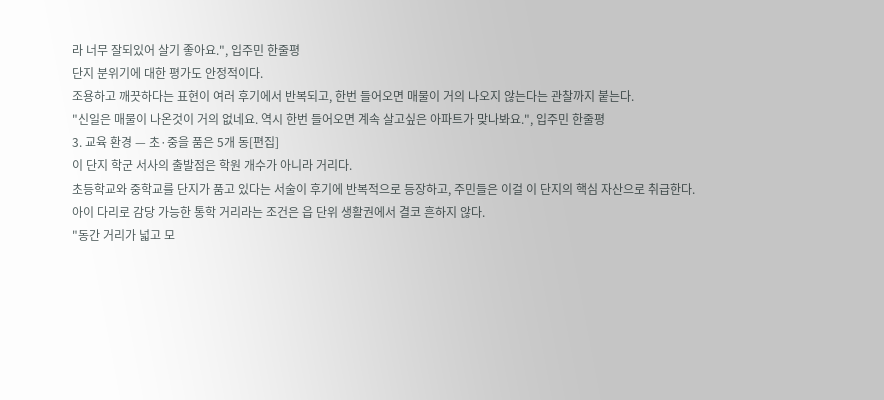라 너무 잘되있어 살기 좋아요.", 입주민 한줄평
단지 분위기에 대한 평가도 안정적이다.
조용하고 깨끗하다는 표현이 여러 후기에서 반복되고, 한번 들어오면 매물이 거의 나오지 않는다는 관찰까지 붙는다.
"신일은 매물이 나온것이 거의 없네요. 역시 한번 들어오면 계속 살고싶은 아파트가 맞나봐요.", 입주민 한줄평
3. 교육 환경 — 초·중을 품은 5개 동[편집]
이 단지 학군 서사의 출발점은 학원 개수가 아니라 거리다.
초등학교와 중학교를 단지가 품고 있다는 서술이 후기에 반복적으로 등장하고, 주민들은 이걸 이 단지의 핵심 자산으로 취급한다.
아이 다리로 감당 가능한 통학 거리라는 조건은 읍 단위 생활권에서 결코 흔하지 않다.
"동간 거리가 넓고 모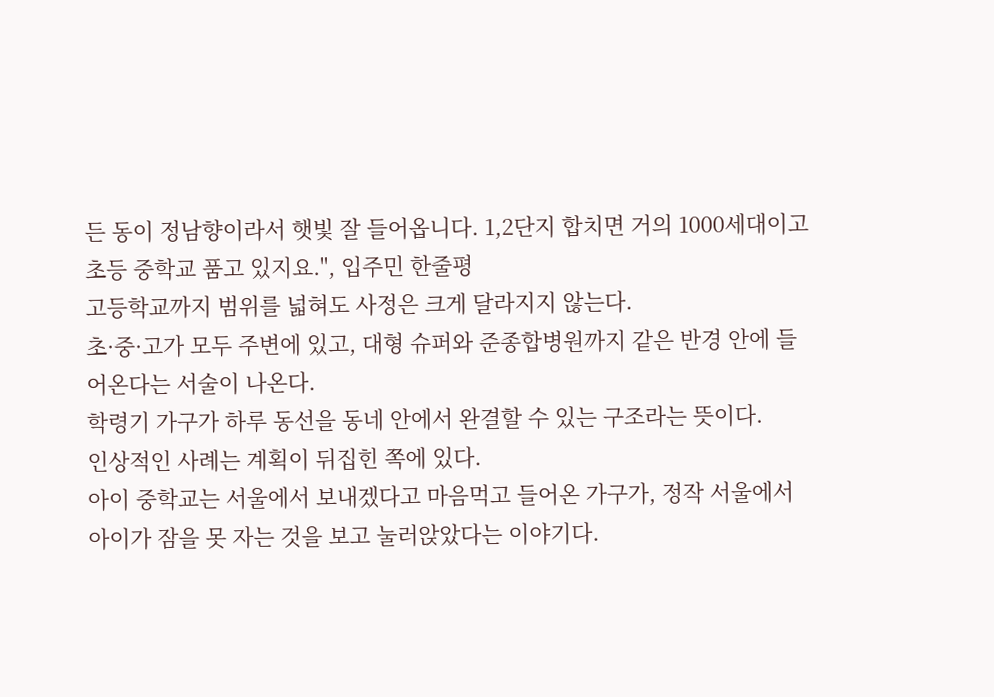든 동이 정남향이라서 햇빛 잘 들어옵니다. 1,2단지 합치면 거의 1000세대이고 초등 중학교 품고 있지요.", 입주민 한줄평
고등학교까지 범위를 넓혀도 사정은 크게 달라지지 않는다.
초·중·고가 모두 주변에 있고, 대형 슈퍼와 준종합병원까지 같은 반경 안에 들어온다는 서술이 나온다.
학령기 가구가 하루 동선을 동네 안에서 완결할 수 있는 구조라는 뜻이다.
인상적인 사례는 계획이 뒤집힌 쪽에 있다.
아이 중학교는 서울에서 보내겠다고 마음먹고 들어온 가구가, 정작 서울에서 아이가 잠을 못 자는 것을 보고 눌러앉았다는 이야기다.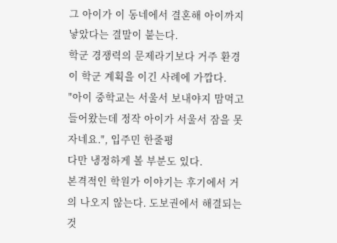그 아이가 이 동네에서 결혼해 아이까지 낳았다는 결말이 붙는다.
학군 경쟁력의 문제라기보다 거주 환경이 학군 계획을 이긴 사례에 가깝다.
"아이 중학교는 서울서 보내야지 맘먹고 들어왔는데 정작 아이가 서울서 잠을 못자네요.", 입주민 한줄평
다만 냉정하게 볼 부분도 있다.
본격적인 학원가 이야기는 후기에서 거의 나오지 않는다. 도보권에서 해결되는 것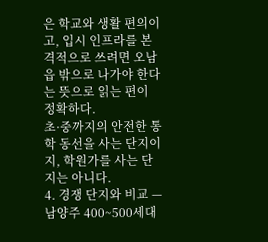은 학교와 생활 편의이고, 입시 인프라를 본격적으로 쓰려면 오남읍 밖으로 나가야 한다는 뜻으로 읽는 편이 정확하다.
초·중까지의 안전한 통학 동선을 사는 단지이지, 학원가를 사는 단지는 아니다.
4. 경쟁 단지와 비교 — 남양주 400~500세대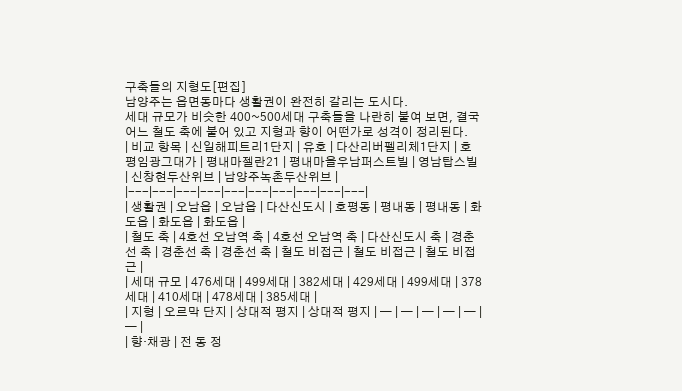구축들의 지형도[편집]
남양주는 읍면동마다 생활권이 완전히 갈리는 도시다.
세대 규모가 비슷한 400~500세대 구축들을 나란히 붙여 보면, 결국 어느 철도 축에 붙어 있고 지형과 향이 어떤가로 성격이 정리된다.
| 비교 항목 | 신일해피트리1단지 | 유호 | 다산리버펠리체1단지 | 호평임광그대가 | 평내마젤란21 | 평내마을우남퍼스트빌 | 영남탑스빌 | 신창현두산위브 | 남양주녹촌두산위브 |
|---|---|---|---|---|---|---|---|---|---|
| 생활권 | 오남읍 | 오남읍 | 다산신도시 | 호평동 | 평내동 | 평내동 | 화도읍 | 화도읍 | 화도읍 |
| 철도 축 | 4호선 오남역 축 | 4호선 오남역 축 | 다산신도시 축 | 경춘선 축 | 경춘선 축 | 경춘선 축 | 철도 비접근 | 철도 비접근 | 철도 비접근 |
| 세대 규모 | 476세대 | 499세대 | 382세대 | 429세대 | 499세대 | 378세대 | 410세대 | 478세대 | 385세대 |
| 지형 | 오르막 단지 | 상대적 평지 | 상대적 평지 | — | — | — | — | — | — |
| 향·채광 | 전 동 정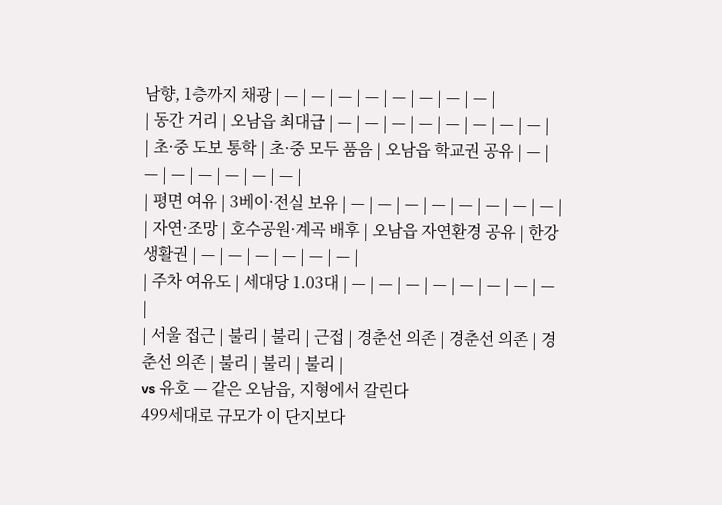남향, 1층까지 채광 | — | — | — | — | — | — | — | — |
| 동간 거리 | 오남읍 최대급 | — | — | — | — | — | — | — | — |
| 초·중 도보 통학 | 초·중 모두 품음 | 오남읍 학교권 공유 | — | — | — | — | — | — | — |
| 평면 여유 | 3베이·전실 보유 | — | — | — | — | — | — | — | — |
| 자연·조망 | 호수공원·계곡 배후 | 오남읍 자연환경 공유 | 한강 생활권 | — | — | — | — | — | — |
| 주차 여유도 | 세대당 1.03대 | — | — | — | — | — | — | — | — |
| 서울 접근 | 불리 | 불리 | 근접 | 경춘선 의존 | 경춘선 의존 | 경춘선 의존 | 불리 | 불리 | 불리 |
vs 유호 — 같은 오남읍, 지형에서 갈린다
499세대로 규모가 이 단지보다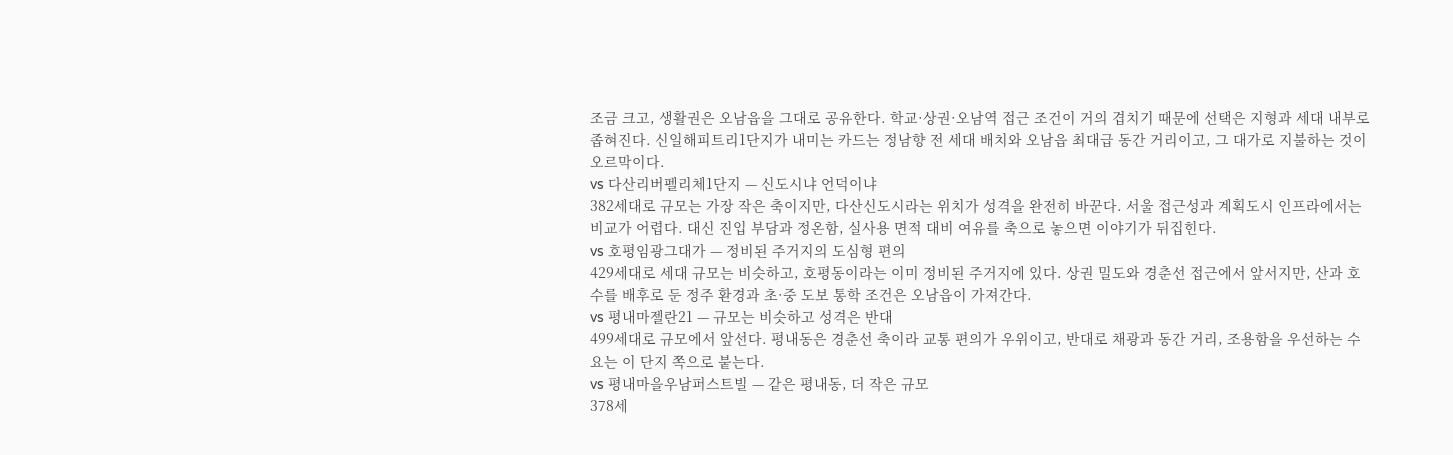조금 크고, 생활권은 오남읍을 그대로 공유한다. 학교·상권·오남역 접근 조건이 거의 겹치기 때문에 선택은 지형과 세대 내부로 좁혀진다. 신일해피트리1단지가 내미는 카드는 정남향 전 세대 배치와 오남읍 최대급 동간 거리이고, 그 대가로 지불하는 것이 오르막이다.
vs 다산리버펠리체1단지 — 신도시냐 언덕이냐
382세대로 규모는 가장 작은 축이지만, 다산신도시라는 위치가 성격을 완전히 바꾼다. 서울 접근성과 계획도시 인프라에서는 비교가 어렵다. 대신 진입 부담과 정온함, 실사용 면적 대비 여유를 축으로 놓으면 이야기가 뒤집힌다.
vs 호평임광그대가 — 정비된 주거지의 도심형 편의
429세대로 세대 규모는 비슷하고, 호평동이라는 이미 정비된 주거지에 있다. 상권 밀도와 경춘선 접근에서 앞서지만, 산과 호수를 배후로 둔 정주 환경과 초·중 도보 통학 조건은 오남읍이 가져간다.
vs 평내마젤란21 — 규모는 비슷하고 성격은 반대
499세대로 규모에서 앞선다. 평내동은 경춘선 축이라 교통 편의가 우위이고, 반대로 채광과 동간 거리, 조용함을 우선하는 수요는 이 단지 쪽으로 붙는다.
vs 평내마을우남퍼스트빌 — 같은 평내동, 더 작은 규모
378세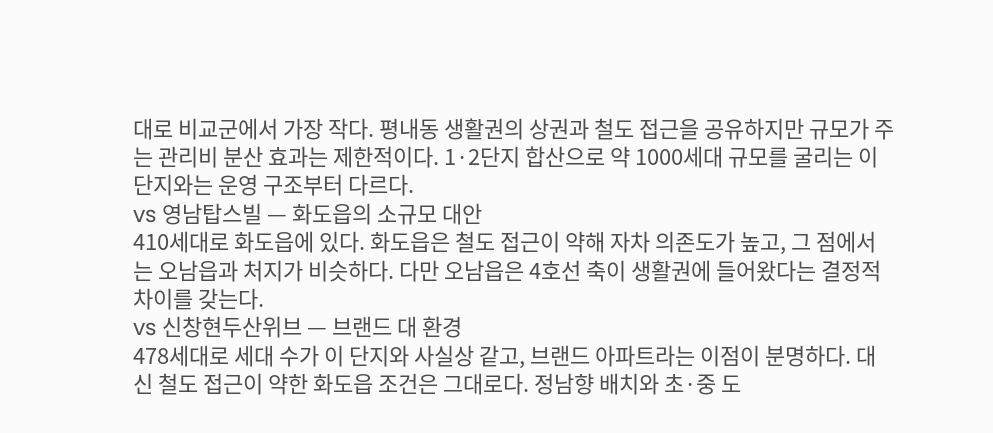대로 비교군에서 가장 작다. 평내동 생활권의 상권과 철도 접근을 공유하지만 규모가 주는 관리비 분산 효과는 제한적이다. 1·2단지 합산으로 약 1000세대 규모를 굴리는 이 단지와는 운영 구조부터 다르다.
vs 영남탑스빌 — 화도읍의 소규모 대안
410세대로 화도읍에 있다. 화도읍은 철도 접근이 약해 자차 의존도가 높고, 그 점에서는 오남읍과 처지가 비슷하다. 다만 오남읍은 4호선 축이 생활권에 들어왔다는 결정적 차이를 갖는다.
vs 신창현두산위브 — 브랜드 대 환경
478세대로 세대 수가 이 단지와 사실상 같고, 브랜드 아파트라는 이점이 분명하다. 대신 철도 접근이 약한 화도읍 조건은 그대로다. 정남향 배치와 초·중 도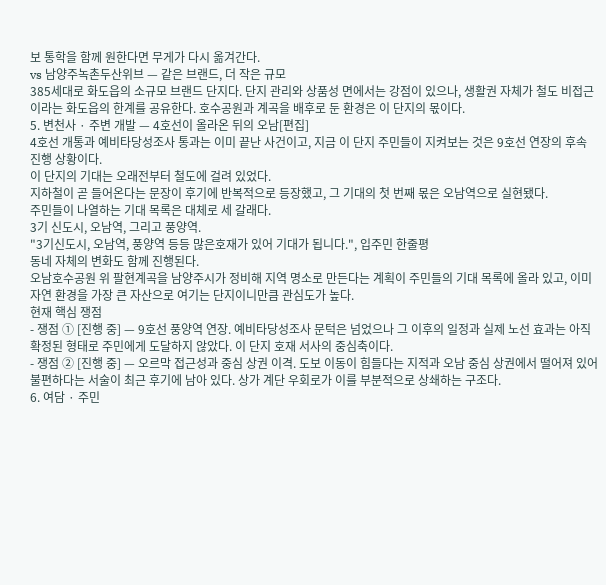보 통학을 함께 원한다면 무게가 다시 옮겨간다.
vs 남양주녹촌두산위브 — 같은 브랜드, 더 작은 규모
385세대로 화도읍의 소규모 브랜드 단지다. 단지 관리와 상품성 면에서는 강점이 있으나, 생활권 자체가 철도 비접근이라는 화도읍의 한계를 공유한다. 호수공원과 계곡을 배후로 둔 환경은 이 단지의 몫이다.
5. 변천사 · 주변 개발 — 4호선이 올라온 뒤의 오남[편집]
4호선 개통과 예비타당성조사 통과는 이미 끝난 사건이고, 지금 이 단지 주민들이 지켜보는 것은 9호선 연장의 후속 진행 상황이다.
이 단지의 기대는 오래전부터 철도에 걸려 있었다.
지하철이 곧 들어온다는 문장이 후기에 반복적으로 등장했고, 그 기대의 첫 번째 몫은 오남역으로 실현됐다.
주민들이 나열하는 기대 목록은 대체로 세 갈래다.
3기 신도시, 오남역, 그리고 풍양역.
"3기신도시, 오남역, 풍양역 등등 많은호재가 있어 기대가 됩니다.", 입주민 한줄평
동네 자체의 변화도 함께 진행된다.
오남호수공원 위 팔현계곡을 남양주시가 정비해 지역 명소로 만든다는 계획이 주민들의 기대 목록에 올라 있고, 이미 자연 환경을 가장 큰 자산으로 여기는 단지이니만큼 관심도가 높다.
현재 핵심 쟁점
- 쟁점 ① [진행 중] — 9호선 풍양역 연장. 예비타당성조사 문턱은 넘었으나 그 이후의 일정과 실제 노선 효과는 아직 확정된 형태로 주민에게 도달하지 않았다. 이 단지 호재 서사의 중심축이다.
- 쟁점 ② [진행 중] — 오르막 접근성과 중심 상권 이격. 도보 이동이 힘들다는 지적과 오남 중심 상권에서 떨어져 있어 불편하다는 서술이 최근 후기에 남아 있다. 상가 계단 우회로가 이를 부분적으로 상쇄하는 구조다.
6. 여담 · 주민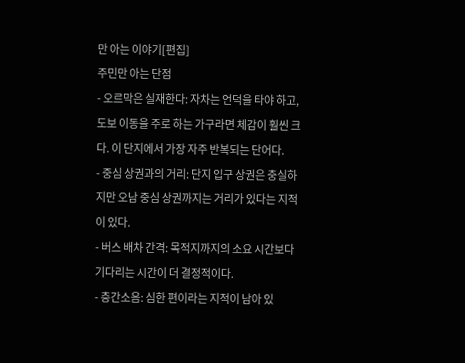만 아는 이야기[편집]
주민만 아는 단점
- 오르막은 실재한다: 자차는 언덕을 타야 하고, 도보 이동을 주로 하는 가구라면 체감이 훨씬 크다. 이 단지에서 가장 자주 반복되는 단어다.
- 중심 상권과의 거리: 단지 입구 상권은 충실하지만 오남 중심 상권까지는 거리가 있다는 지적이 있다.
- 버스 배차 간격: 목적지까지의 소요 시간보다 기다리는 시간이 더 결정적이다.
- 층간소음: 심한 편이라는 지적이 남아 있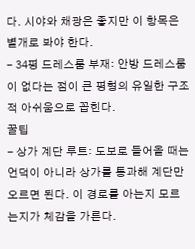다. 시야와 채광은 좋지만 이 항목은 별개로 봐야 한다.
- 34평 드레스룸 부재: 안방 드레스룸이 없다는 점이 큰 평형의 유일한 구조적 아쉬움으로 꼽힌다.
꿀팁
- 상가 계단 루트: 도보로 들어올 때는 언덕이 아니라 상가를 통과해 계단만 오르면 된다. 이 경로를 아는지 모르는지가 체감을 가른다.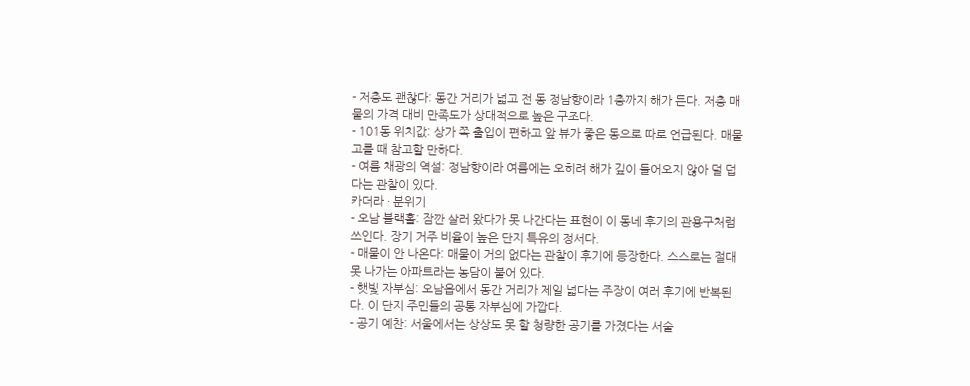- 저층도 괜찮다: 동간 거리가 넓고 전 동 정남향이라 1층까지 해가 든다. 저층 매물의 가격 대비 만족도가 상대적으로 높은 구조다.
- 101동 위치값: 상가 쪽 출입이 편하고 앞 뷰가 좋은 동으로 따로 언급된다. 매물 고를 때 참고할 만하다.
- 여름 채광의 역설: 정남향이라 여름에는 오히려 해가 깊이 들어오지 않아 덜 덥다는 관찰이 있다.
카더라 · 분위기
- 오남 블랙홀: 잠깐 살러 왔다가 못 나간다는 표현이 이 동네 후기의 관용구처럼 쓰인다. 장기 거주 비율이 높은 단지 특유의 정서다.
- 매물이 안 나온다: 매물이 거의 없다는 관찰이 후기에 등장한다. 스스로는 절대 못 나가는 아파트라는 농담이 붙어 있다.
- 햇빛 자부심: 오남읍에서 동간 거리가 제일 넓다는 주장이 여러 후기에 반복된다. 이 단지 주민들의 공통 자부심에 가깝다.
- 공기 예찬: 서울에서는 상상도 못 할 청량한 공기를 가졌다는 서술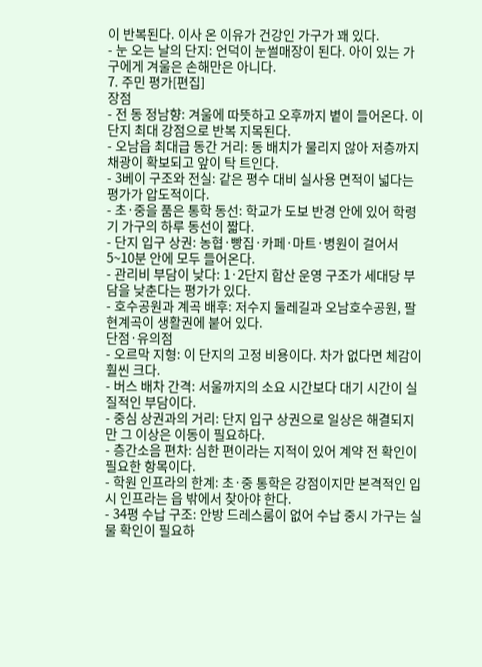이 반복된다. 이사 온 이유가 건강인 가구가 꽤 있다.
- 눈 오는 날의 단지: 언덕이 눈썰매장이 된다. 아이 있는 가구에게 겨울은 손해만은 아니다.
7. 주민 평가[편집]
장점
- 전 동 정남향: 겨울에 따뜻하고 오후까지 볕이 들어온다. 이 단지 최대 강점으로 반복 지목된다.
- 오남읍 최대급 동간 거리: 동 배치가 물리지 않아 저층까지 채광이 확보되고 앞이 탁 트인다.
- 3베이 구조와 전실: 같은 평수 대비 실사용 면적이 넓다는 평가가 압도적이다.
- 초·중을 품은 통학 동선: 학교가 도보 반경 안에 있어 학령기 가구의 하루 동선이 짧다.
- 단지 입구 상권: 농협·빵집·카페·마트·병원이 걸어서 5~10분 안에 모두 들어온다.
- 관리비 부담이 낮다: 1·2단지 합산 운영 구조가 세대당 부담을 낮춘다는 평가가 있다.
- 호수공원과 계곡 배후: 저수지 둘레길과 오남호수공원, 팔현계곡이 생활권에 붙어 있다.
단점·유의점
- 오르막 지형: 이 단지의 고정 비용이다. 차가 없다면 체감이 훨씬 크다.
- 버스 배차 간격: 서울까지의 소요 시간보다 대기 시간이 실질적인 부담이다.
- 중심 상권과의 거리: 단지 입구 상권으로 일상은 해결되지만 그 이상은 이동이 필요하다.
- 층간소음 편차: 심한 편이라는 지적이 있어 계약 전 확인이 필요한 항목이다.
- 학원 인프라의 한계: 초·중 통학은 강점이지만 본격적인 입시 인프라는 읍 밖에서 찾아야 한다.
- 34평 수납 구조: 안방 드레스룸이 없어 수납 중시 가구는 실물 확인이 필요하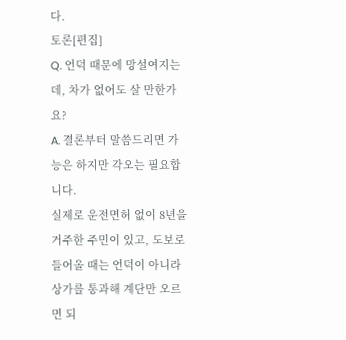다.
토론[편집]
Q. 언덕 때문에 망설여지는데, 차가 없어도 살 만한가요?
A. 결론부터 말씀드리면 가능은 하지만 각오는 필요합니다.
실제로 운전면허 없이 8년을 거주한 주민이 있고, 도보로 들어올 때는 언덕이 아니라 상가를 통과해 계단만 오르면 되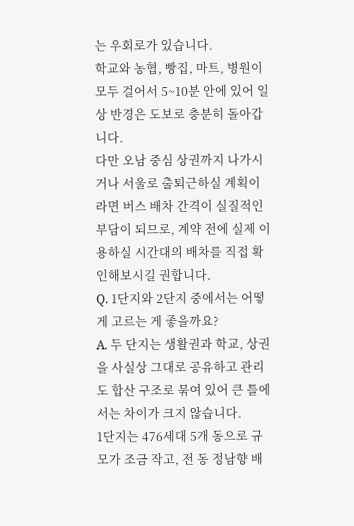는 우회로가 있습니다.
학교와 농협, 빵집, 마트, 병원이 모두 걸어서 5~10분 안에 있어 일상 반경은 도보로 충분히 돌아갑니다.
다만 오남 중심 상권까지 나가시거나 서울로 출퇴근하실 계획이라면 버스 배차 간격이 실질적인 부담이 되므로, 계약 전에 실제 이용하실 시간대의 배차를 직접 확인해보시길 권합니다.
Q. 1단지와 2단지 중에서는 어떻게 고르는 게 좋을까요?
A. 두 단지는 생활권과 학교, 상권을 사실상 그대로 공유하고 관리도 합산 구조로 묶여 있어 큰 틀에서는 차이가 크지 않습니다.
1단지는 476세대 5개 동으로 규모가 조금 작고, 전 동 정남향 배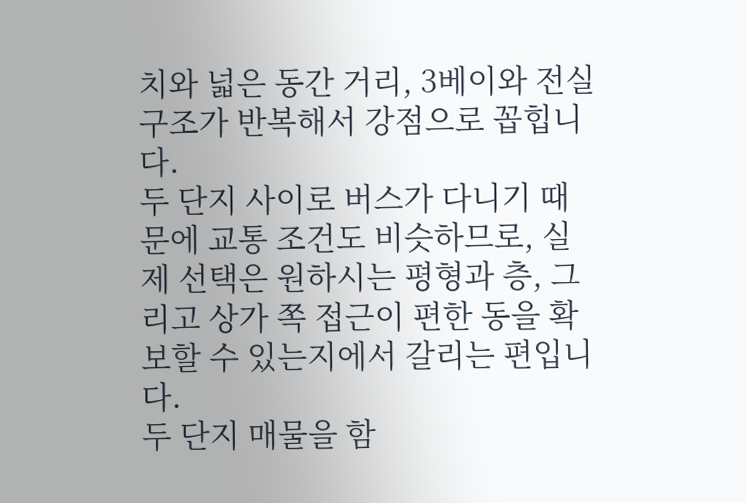치와 넓은 동간 거리, 3베이와 전실 구조가 반복해서 강점으로 꼽힙니다.
두 단지 사이로 버스가 다니기 때문에 교통 조건도 비슷하므로, 실제 선택은 원하시는 평형과 층, 그리고 상가 쪽 접근이 편한 동을 확보할 수 있는지에서 갈리는 편입니다.
두 단지 매물을 함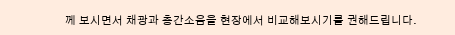께 보시면서 채광과 층간소음을 현장에서 비교해보시기를 권해드립니다.